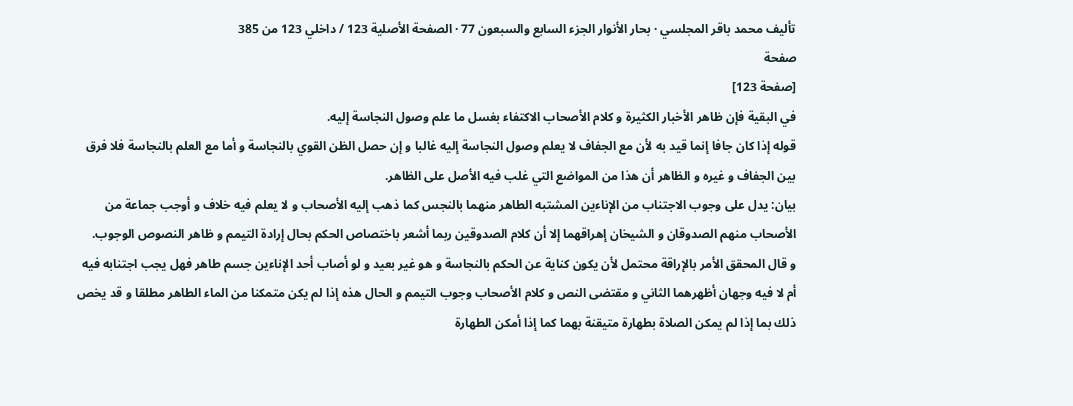تأليف محمد باقر المجلسي · بحار الأنوار الجزء السابع والسبعون 77 · الصفحة الأصلية 123 / داخلي 123 من 385
صفحة
[صفحة 123]
في البقية فإن ظاهر الأخبار الكثيرة و كلام الأصحاب الاكتفاء بغسل ما علم وصول النجاسة إليه.
قوله إذا كان جافا إنما قيد به لأن مع الجفاف لا يعلم وصول النجاسة إليه غالبا و إن حصل الظن القوي بالنجاسة و أما مع العلم بالنجاسة فلا فرق بين الجفاف و غيره و الظاهر أن هذا من المواضع التي غلب فيه الأصل على الظاهر.
بيان: يدل على وجوب الاجتناب من الإناءين المشتبه الطاهر منهما بالنجس كما ذهب إليه الأصحاب و لا يعلم فيه خلاف و أوجب جماعة من الأصحاب منهم الصدوقان و الشيخان إهراقهما إلا أن كلام الصدوقين ربما أشعر باختصاص الحكم بحال إرادة التيمم و ظاهر النصوص الوجوب.
و قال المحقق الأمر بالإراقة محتمل لأن يكون كناية عن الحكم بالنجاسة و هو غير بعيد و لو أصاب أحد الإناءين جسم طاهر فهل يجب اجتنابه فيه أم لا فيه وجهان أظهرهما الثاني و مقتضى النص و كلام الأصحاب وجوب التيمم و الحال هذه إذا لم يكن متمكنا من الماء الطاهر مطلقا و قد يخص ذلك بما إذا لم يمكن الصلاة بطهارة متيقنة بهما كما إذا أمكن الطهارة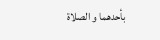بأحدهما و الصلاة